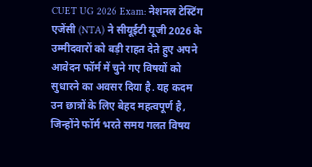CUET UG 2026 Exam: नेशनल टेस्टिंग एजेंसी (NTA) ने सीयूईटी यूजी 2026 के उम्मीदवारों को बड़ी राहत देते हुए अपने आवेदन फॉर्म में चुने गए विषयों को सुधारने का अवसर दिया है. यह कदम उन छात्रों के लिए बेहद महत्वपूर्ण है, जिन्होंने फॉर्म भरते समय गलत विषय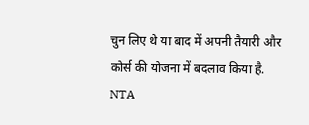चुन लिए थे या बाद में अपनी तैयारी और कोर्स की योजना में बदलाव किया है.
NTA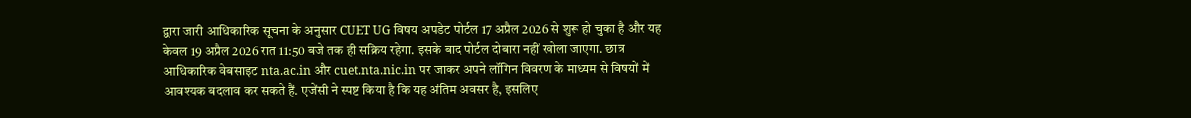द्वारा जारी आधिकारिक सूचना के अनुसार CUET UG विषय अपडेट पोर्टल 17 अप्रैल 2026 से शुरू हो चुका है और यह केवल 19 अप्रैल 2026 रात 11:50 बजे तक ही सक्रिय रहेगा. इसके बाद पोर्टल दोबारा नहीं खोला जाएगा. छात्र आधिकारिक वेबसाइट nta.ac.in और cuet.nta.nic.in पर जाकर अपने लॉगिन विवरण के माध्यम से विषयों में आवश्यक बदलाव कर सकते हैं. एजेंसी ने स्पष्ट किया है कि यह अंतिम अवसर है, इसलिए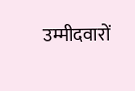उम्मीदवारों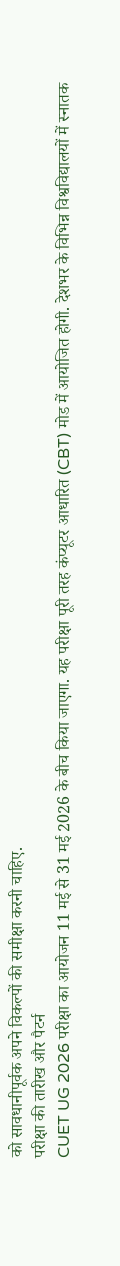को सावधानीपूर्वक अपने विकल्पों की समीक्षा करनी चाहिए.
परीक्षा की तारीख और पैटर्न
CUET UG 2026 परीक्षा का आयोजन 11 मई से 31 मई 2026 के बीच किया जाएगा. यह परीक्षा पूरी तरह कंप्यूटर आधारित (CBT) मोड में आयोजित होगी. देशभर के विभिन्न विश्वविद्यालयों में स्नातक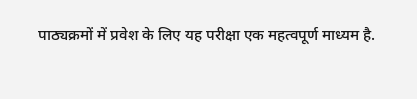पाठ्यक्रमों में प्रवेश के लिए यह परीक्षा एक महत्वपूर्ण माध्यम है.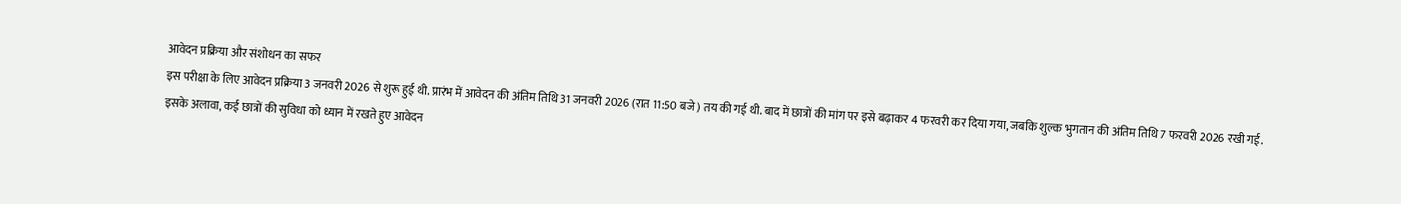आवेदन प्रक्रिया और संशोधन का सफर
इस परीक्षा के लिए आवेदन प्रक्रिया 3 जनवरी 2026 से शुरू हुई थी. प्रारंभ में आवेदन की अंतिम तिथि 31 जनवरी 2026 (रात 11:50 बजे) तय की गई थी. बाद में छात्रों की मांग पर इसे बढ़ाकर 4 फरवरी कर दिया गया, जबकि शुल्क भुगतान की अंतिम तिथि 7 फरवरी 2026 रखी गई. इसके अलावा, कई छात्रों की सुविधा को ध्यान में रखते हुए आवेदन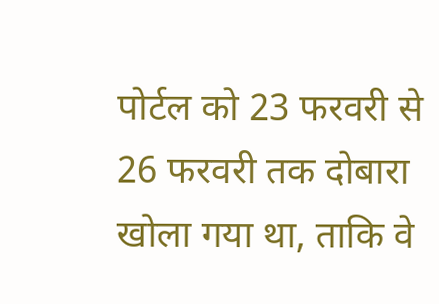पोर्टल को 23 फरवरी से 26 फरवरी तक दोबारा खोला गया था, ताकि वे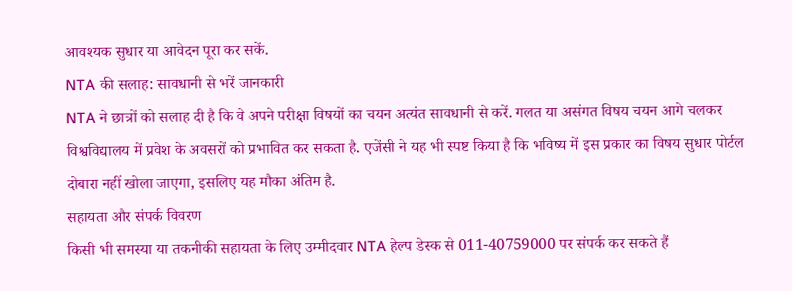आवश्यक सुधार या आवेदन पूरा कर सकें.
NTA की सलाह: सावधानी से भरें जानकारी
NTA ने छात्रों को सलाह दी है कि वे अपने परीक्षा विषयों का चयन अत्यंत सावधानी से करें. गलत या असंगत विषय चयन आगे चलकर विश्वविद्यालय में प्रवेश के अवसरों को प्रभावित कर सकता है. एजेंसी ने यह भी स्पष्ट किया है कि भविष्य में इस प्रकार का विषय सुधार पोर्टल दोबारा नहीं खोला जाएगा, इसलिए यह मौका अंतिम है.
सहायता और संपर्क विवरण
किसी भी समस्या या तकनीकी सहायता के लिए उम्मीदवार NTA हेल्प डेस्क से 011-40759000 पर संपर्क कर सकते हैं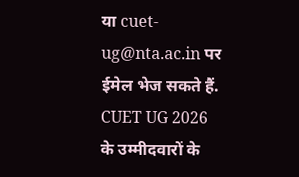या cuet-ug@nta.ac.in पर ईमेल भेज सकते हैं. CUET UG 2026 के उम्मीदवारों के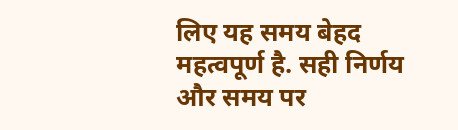लिए यह समय बेहद महत्वपूर्ण है. सही निर्णय और समय पर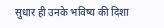सुधार ही उनके भविष्य की दिशा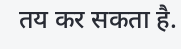तय कर सकता है.